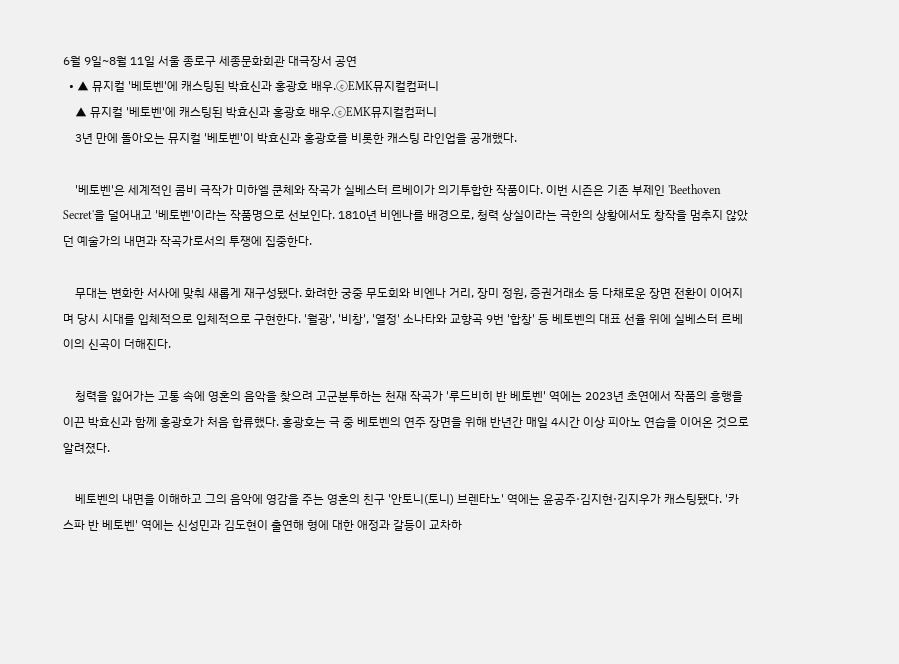6월 9일~8월 11일 서울 종로구 세종문화회관 대극장서 공연
  • ▲ 뮤지컬 '베토벤'에 캐스팅된 박효신과 홍광호 배우.ⓒEMK뮤지컬컴퍼니
    ▲ 뮤지컬 '베토벤'에 캐스팅된 박효신과 홍광호 배우.ⓒEMK뮤지컬컴퍼니
    3년 만에 돌아오는 뮤지컬 '베토벤'이 박효신과 홍광호를 비롯한 캐스팅 라인업을 공개했다.

    '베토벤'은 세계적인 콤비 극작가 미하엘 쿤체와 작곡가 실베스터 르베이가 의기투합한 작품이다. 이번 시즌은 기존 부제인 'Beethoven Secret'을 덜어내고 '베토벤'이라는 작품명으로 선보인다. 1810년 비엔나를 배경으로, 청력 상실이라는 극한의 상황에서도 창작을 멈추지 않았던 예술가의 내면과 작곡가로서의 투쟁에 집중한다.

    무대는 변화한 서사에 맞춰 새롭게 재구성됐다. 화려한 궁중 무도회와 비엔나 거리, 장미 정원, 증권거래소 등 다채로운 장면 전환이 이어지며 당시 시대를 입체적으로 입체적으로 구현한다. '월광', '비창', '열정' 소나타와 교향곡 9번 '합창' 등 베토벤의 대표 선율 위에 실베스터 르베이의 신곡이 더해진다.

    청력을 잃어가는 고통 속에 영혼의 음악을 찾으려 고군분투하는 천재 작곡가 '루드비히 반 베토벤' 역에는 2023년 초연에서 작품의 흥행을 이끈 박효신과 함께 홍광호가 처음 합류했다. 홍광호는 극 중 베토벤의 연주 장면을 위해 반년간 매일 4시간 이상 피아노 연습을 이어온 것으로 알려졌다.

    베토벤의 내면을 이해하고 그의 음악에 영감을 주는 영혼의 친구 '안토니(토니) 브렌타노' 역에는 윤공주·김지현·김지우가 캐스팅됐다. '카스파 반 베토벤' 역에는 신성민과 김도현이 출연해 형에 대한 애정과 갈등이 교차하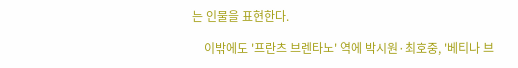는 인물을 표현한다.

    이밖에도 '프란츠 브렌타노' 역에 박시원·최호중, '베티나 브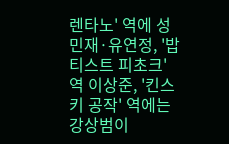렌타노' 역에 성민재·유연정, '밥티스트 피초크' 역 이상준, '킨스키 공작' 역에는 강상범이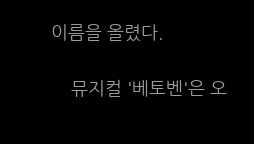이름을 올렸다.

    뮤지컬 '베토벤'은 오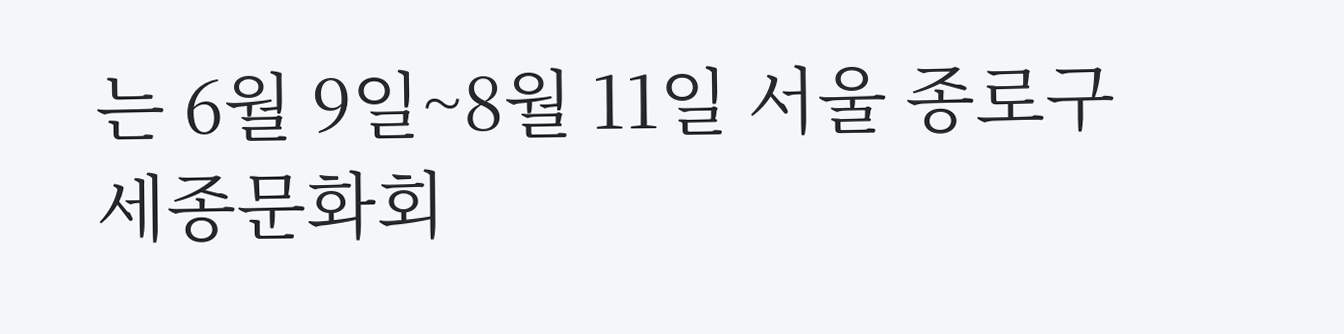는 6월 9일~8월 11일 서울 종로구 세종문화회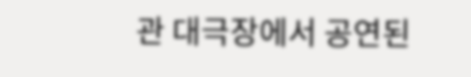관 대극장에서 공연된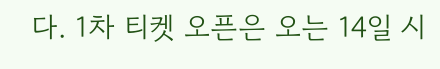다. 1차 티켓 오픈은 오는 14일 시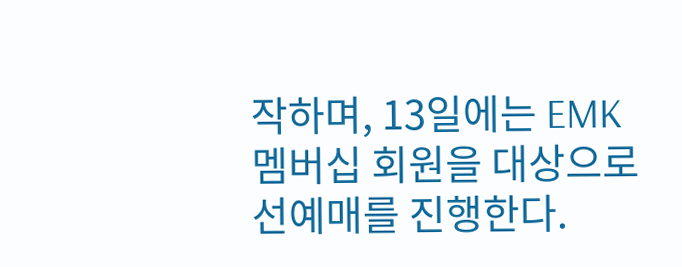작하며, 13일에는 EMK 멤버십 회원을 대상으로 선예매를 진행한다.